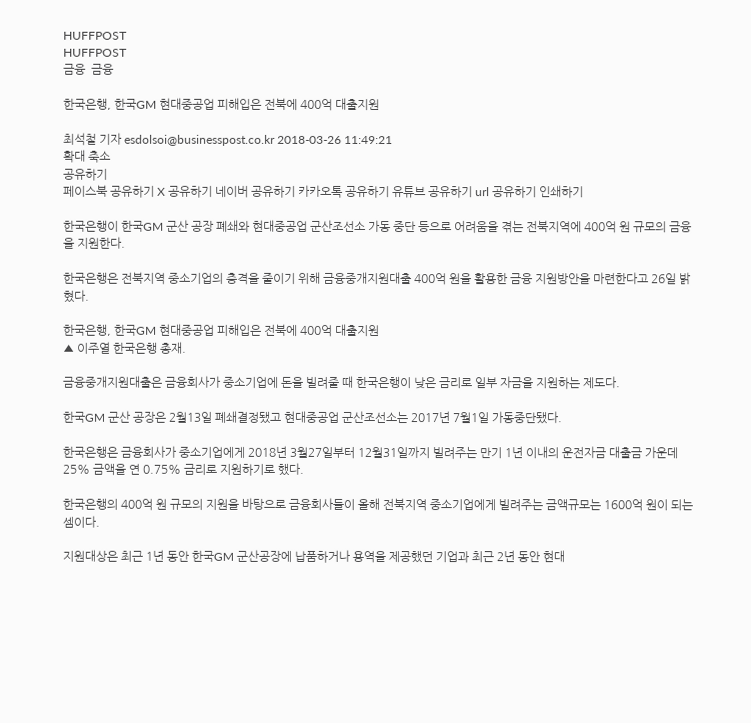HUFFPOST
HUFFPOST
금융  금융

한국은행, 한국GM 현대중공업 피해입은 전북에 400억 대출지원

최석철 기자 esdolsoi@businesspost.co.kr 2018-03-26 11:49:21
확대 축소
공유하기
페이스북 공유하기 X 공유하기 네이버 공유하기 카카오톡 공유하기 유튜브 공유하기 url 공유하기 인쇄하기

한국은행이 한국GM 군산 공장 폐쇄와 현대중공업 군산조선소 가동 중단 등으로 어려움을 겪는 전북지역에 400억 원 규모의 금융을 지원한다.

한국은행은 전북지역 중소기업의 충격을 줄이기 위해 금융중개지원대출 400억 원을 활용한 금융 지원방안을 마련한다고 26일 밝혔다.

한국은행, 한국GM 현대중공업 피해입은 전북에 400억 대출지원
▲ 이주열 한국은행 총재.

금융중개지원대출은 금융회사가 중소기업에 돈을 빌려줄 때 한국은행이 낮은 금리로 일부 자금을 지원하는 제도다.

한국GM 군산 공장은 2월13일 폐쇄결정됐고 현대중공업 군산조선소는 2017년 7월1일 가동중단됐다.

한국은행은 금융회사가 중소기업에게 2018년 3월27일부터 12월31일까지 빌려주는 만기 1년 이내의 운전자금 대출금 가운데 25% 금액을 연 0.75% 금리로 지원하기로 했다.

한국은행의 400억 원 규모의 지원을 바탕으로 금융회사들이 올해 전북지역 중소기업에게 빌려주는 금액규모는 1600억 원이 되는 셈이다.

지원대상은 최근 1년 동안 한국GM 군산공장에 납품하거나 용역을 제공했던 기업과 최근 2년 동안 현대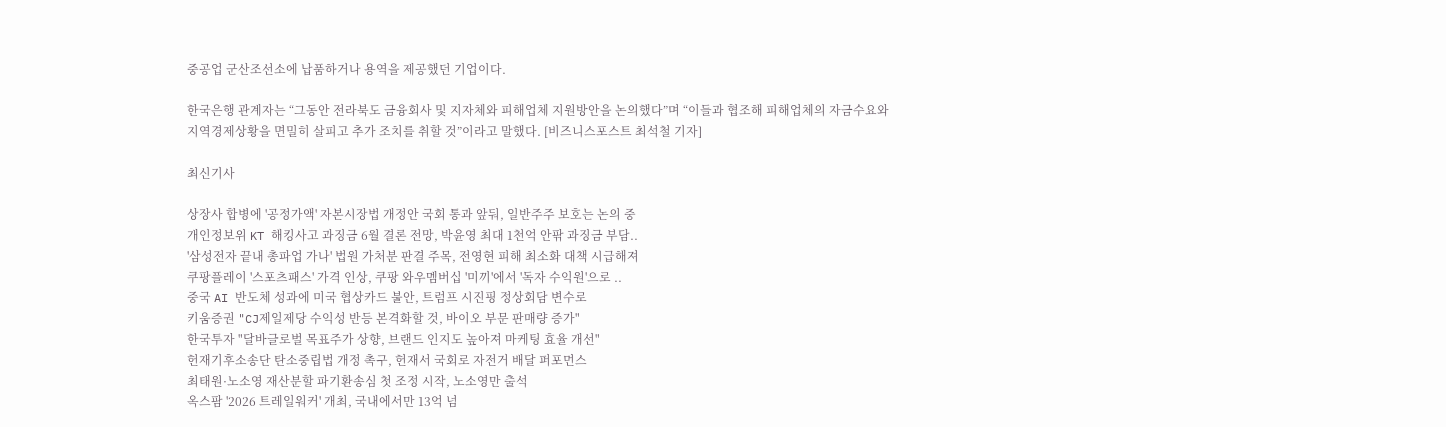중공업 군산조선소에 납품하거나 용역을 제공했던 기업이다.

한국은행 관계자는 “그동안 전라북도 금융회사 및 지자체와 피해업체 지원방안을 논의했다”며 “이들과 협조해 피해업체의 자금수요와 지역경제상황을 면밀히 살피고 추가 조치를 취할 것”이라고 말했다. [비즈니스포스트 최석철 기자]

최신기사

상장사 합병에 '공정가액' 자본시장법 개정안 국회 통과 앞둬, 일반주주 보호는 논의 중
개인정보위 KT 해킹사고 과징금 6월 결론 전망, 박윤영 최대 1천억 안팎 과징금 부담..
'삼성전자 끝내 총파업 가나' 법원 가처분 판결 주목, 전영현 피해 최소화 대책 시급해져
쿠팡플레이 '스포츠패스' 가격 인상, 쿠팡 와우멤버십 '미끼'에서 '독자 수익원'으로 ..
중국 AI 반도체 성과에 미국 협상카드 불안, 트럼프 시진핑 정상회담 변수로
키움증권 "CJ제일제당 수익성 반등 본격화할 것, 바이오 부문 판매량 증가"
한국투자 "달바글로벌 목표주가 상향, 브랜드 인지도 높아져 마케팅 효율 개선"
헌재기후소송단 탄소중립법 개정 촉구, 헌재서 국회로 자전거 배달 퍼포먼스
최태원·노소영 재산분할 파기환송심 첫 조정 시작, 노소영만 출석
옥스팜 '2026 트레일워커' 개최, 국내에서만 13억 넘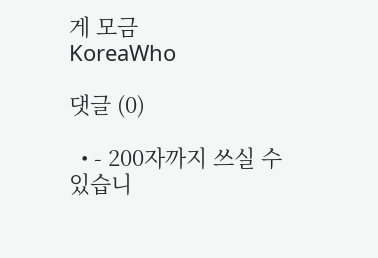게 모금
KoreaWho

댓글 (0)

  • - 200자까지 쓰실 수 있습니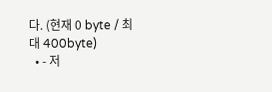다. (현재 0 byte / 최대 400byte)
  • - 저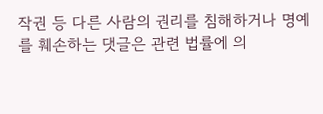작권 등 다른 사람의 권리를 침해하거나 명예를 훼손하는 댓글은 관련 법률에 의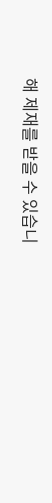해 제재를 받을 수 있습니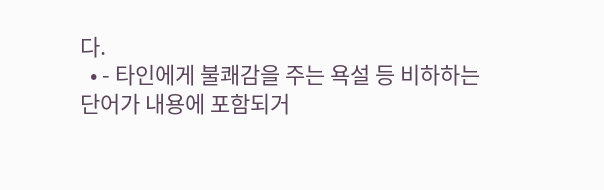다.
  • - 타인에게 불쾌감을 주는 욕설 등 비하하는 단어가 내용에 포함되거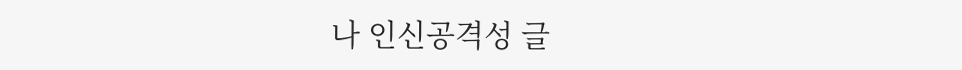나 인신공격성 글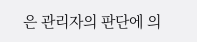은 관리자의 판단에 의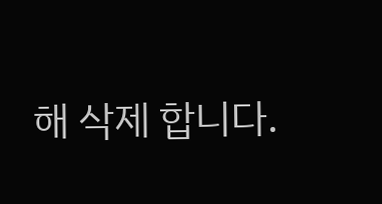해 삭제 합니다.